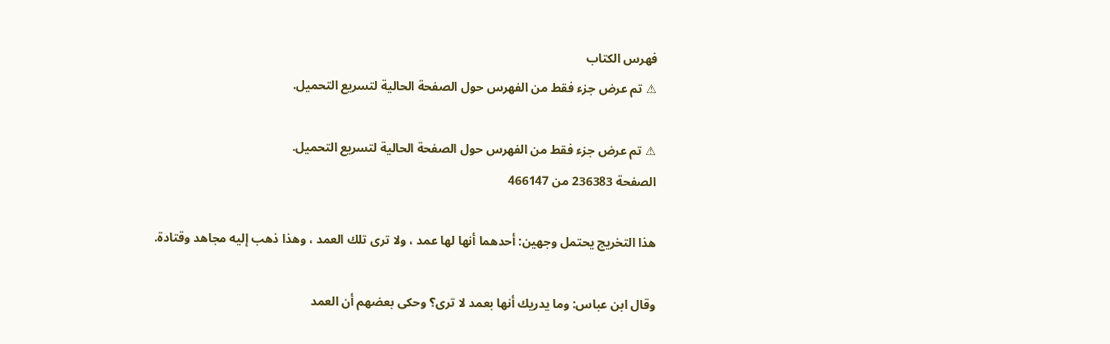فهرس الكتاب
⚠ تم عرض جزء فقط من الفهرس حول الصفحة الحالية لتسريع التحميل.

⚠ تم عرض جزء فقط من الفهرس حول الصفحة الحالية لتسريع التحميل.
الصفحة 236383 من 466147

هذا التخريج يحتمل وجهين: أحدهما أنها لها عمد ، ولا ترى تلك العمد ، وهذا ذهب إليه مجاهد وقتادة.

وقال ابن عباس: وما يدريك أنها بعمد لا ترى؟ وحكى بعضهم أن العمد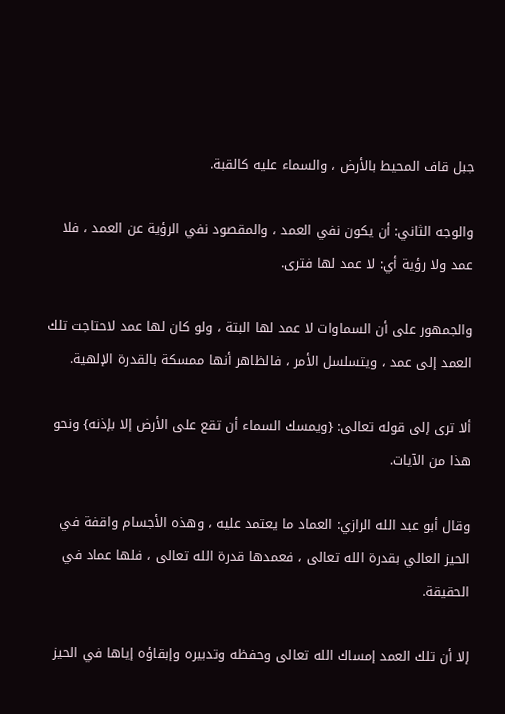جبل قاف المحيط بالأرض ، والسماء عليه كالقبة.

والوجه الثاني: أن يكون نفي العمد ، والمقصود نفي الرؤية عن العمد ، فلا عمد ولا رؤية أي: لا عمد لها فترى.

والجمهور على أن السماوات لا عمد لها البتة ، ولو كان لها عمد لاحتاجت تلك العمد إلى عمد ، ويتسلسل الأمر ، فالظاهر أنها ممسكة بالقدرة الإلهية.

ألا ترى إلى قوله تعالى: {ويمسك السماء أن تقع على الأرض إلا بإذنه} ونحو هذا من الآيات.

وقال أبو عبد الله الرازي: العماد ما يعتمد عليه ، وهذه الأجسام واقفة في الحيز العالي بقدرة الله تعالى ، فعمدها قدرة الله تعالى ، فلها عماد في الحقيقة.

إلا أن تلك العمد إمساك الله تعالى وحفظه وتدبيره وإبقاؤه إياها في الحيز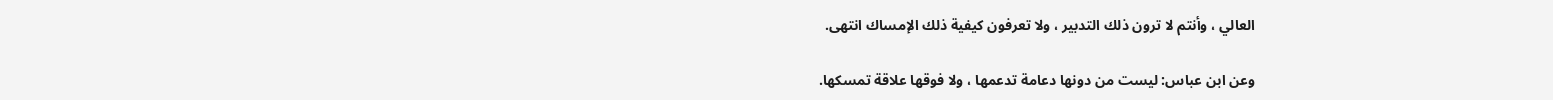العالي ، وأنتم لا ترون ذلك التدبير ، ولا تعرفون كيفية ذلك الإمساك انتهى.

وعن ابن عباس: ليست من دونها دعامة تدعمها ، ولا فوقها علاقة تمسكها.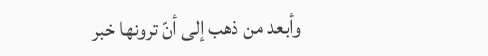وأبعد من ذهب إلى أنّ ترونها خبر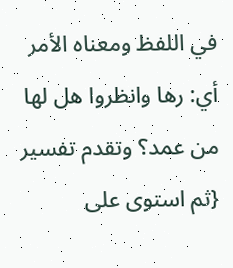في اللفظ ومعناه الأمر أي: رها وانظروا هل لها من عمد؟ وتقدم تفسير {ثم استوى على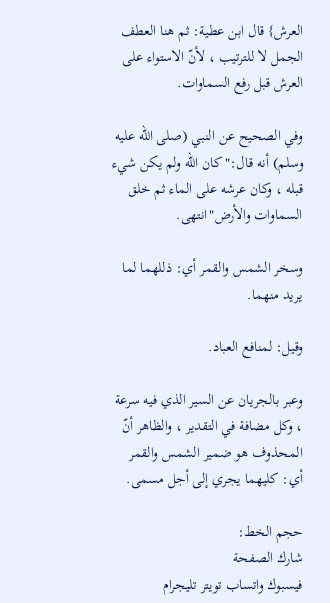العرش} قال ابن عطية: ثم هنا العطف الجمل لا للترتيب ، لأنّ الاستواء على العرش قبل رفع السماوات.

وفي الصحيح عن النبي (صلى الله عليه وسلم) أنه قال:"كان الله ولم يكن شيء قبله ، وكان عرشه على الماء ثم خلق السماوات والأرض"انتهى.

وسخر الشمس والقمر أي: ذللهما لما يريد منهما.

وقيل: لمنافع العباد.

وعبر بالجريان عن السير الذي فيه سرعة ، وكل مضافة في التقدير ، والظاهر أنّ المحذوف هو ضمير الشمس والقمر أي: كليهما يجري إلى أجل مسمى.

حجم الخط:
شارك الصفحة
فيسبوك واتساب تويتر تليجرام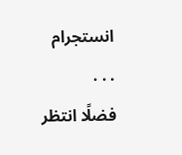انستجرام
. . .
فضلًا انتظر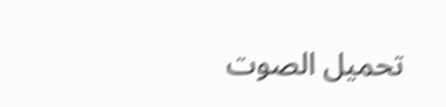تحميل الصوت